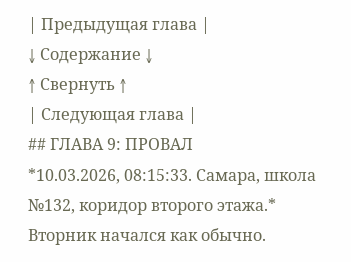| Предыдущая глава |
↓ Содержание ↓
↑ Свернуть ↑
| Следующая глава |
## ГЛАВА 9: ПРОВАЛ
*10.03.2026, 08:15:33. Самара, школа №132, коридор второго этажа.*
Вторник начался как обычно.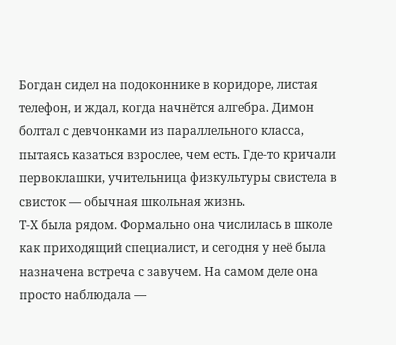Богдан сидел на подоконнике в коридоре, листая телефон, и ждал, когда начнётся алгебра. Димон болтал с девчонками из параллельного класса, пытаясь казаться взрослее, чем есть. Где-то кричали первоклашки, учительница физкультуры свистела в свисток — обычная школьная жизнь.
Т-Х была рядом. Формально она числилась в школе как приходящий специалист, и сегодня у неё была назначена встреча с завучем. На самом деле она просто наблюдала —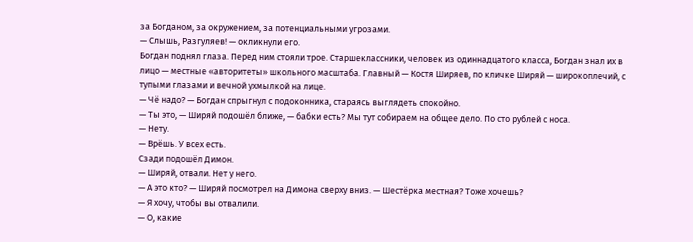за Богданом, за окружением, за потенциальными угрозами.
— Слышь, Разгуляев! — окликнули его.
Богдан поднял глаза. Перед ним стояли трое. Старшеклассники, человек из одиннадцатого класса, Богдан знал их в лицо — местные «авторитеты» школьного масштаба. Главный — Костя Ширяев, по кличке Ширяй — широкоплечий, с тупыми глазами и вечной ухмылкой на лице.
— Чё надо? — Богдан спрыгнул с подоконника, стараясь выглядеть спокойно.
— Ты это, — Ширяй подошёл ближе, — бабки есть? Мы тут собираем на общее дело. По сто рублей с носа.
— Нету.
— Врёшь. У всех есть.
Сзади подошёл Димон.
— Ширяй, отвали. Нет у него.
— А это кто? — Ширяй посмотрел на Димона сверху вниз. — Шестёрка местная? Тоже хочешь?
— Я хочу, чтобы вы отвалили.
— О, какие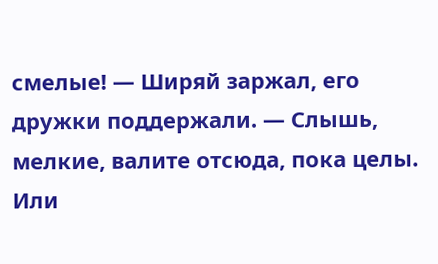смелые! — Ширяй заржал, его дружки поддержали. — Слышь, мелкие, валите отсюда, пока целы. Или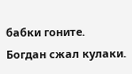бабки гоните.
Богдан сжал кулаки.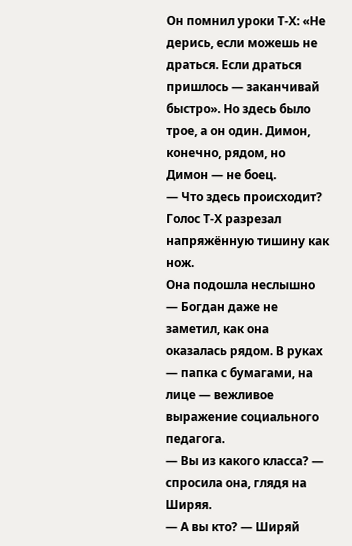Он помнил уроки Т-Х: «Не дерись, если можешь не драться. Если драться пришлось — заканчивай быстро». Но здесь было трое, а он один. Димон, конечно, рядом, но Димон — не боец.
— Что здесь происходит?
Голос Т-Х разрезал напряжённую тишину как нож.
Она подошла неслышно — Богдан даже не заметил, как она оказалась рядом. В руках — папка с бумагами, на лице — вежливое выражение социального педагога.
— Вы из какого класса? — спросила она, глядя на Ширяя.
— А вы кто? — Ширяй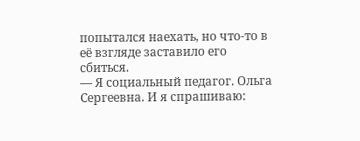попытался наехать, но что-то в её взгляде заставило его сбиться.
— Я социальный педагог. Ольга Сергеевна. И я спрашиваю: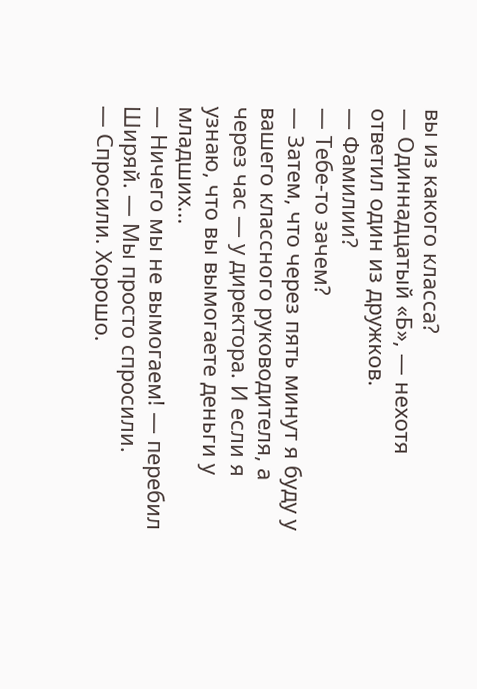вы из какого класса?
— Одиннадцатый «Б», — нехотя ответил один из дружков.
— Фамилии?
— Тебе-то зачем?
— Затем, что через пять минут я буду у вашего классного руководителя, а через час — у директора. И если я узнаю, что вы вымогаете деньги у младших...
— Ничего мы не вымогаем! — перебил Ширяй. — Мы просто спросили.
— Спросили. Хорошо.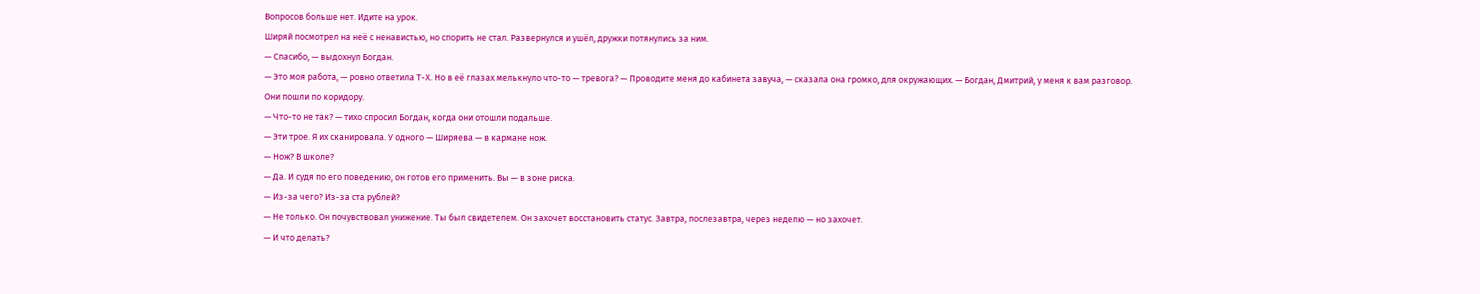Вопросов больше нет. Идите на урок.
Ширяй посмотрел на неё с ненавистью, но спорить не стал. Развернулся и ушёл, дружки потянулись за ним.
— Спасибо, — выдохнул Богдан.
— Это моя работа, — ровно ответила Т-Х. Но в её глазах мелькнуло что-то — тревога? — Проводите меня до кабинета завуча, — сказала она громко, для окружающих. — Богдан, Дмитрий, у меня к вам разговор.
Они пошли по коридору.
— Что-то не так? — тихо спросил Богдан, когда они отошли подальше.
— Эти трое. Я их сканировала. У одного — Ширяева — в кармане нож.
— Нож? В школе?
— Да. И судя по его поведению, он готов его применить. Вы — в зоне риска.
— Из-за чего? Из-за ста рублей?
— Не только. Он почувствовал унижение. Ты был свидетелем. Он захочет восстановить статус. Завтра, послезавтра, через неделю — но захочет.
— И что делать?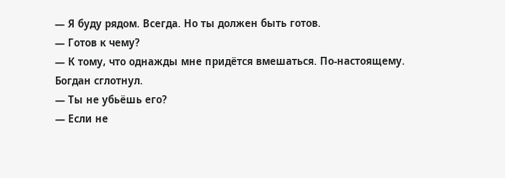— Я буду рядом. Всегда. Но ты должен быть готов.
— Готов к чему?
— К тому, что однажды мне придётся вмешаться. По-настоящему.
Богдан сглотнул.
— Ты не убьёшь его?
— Если не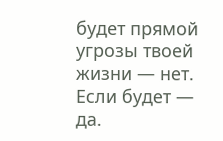будет прямой угрозы твоей жизни — нет. Если будет — да.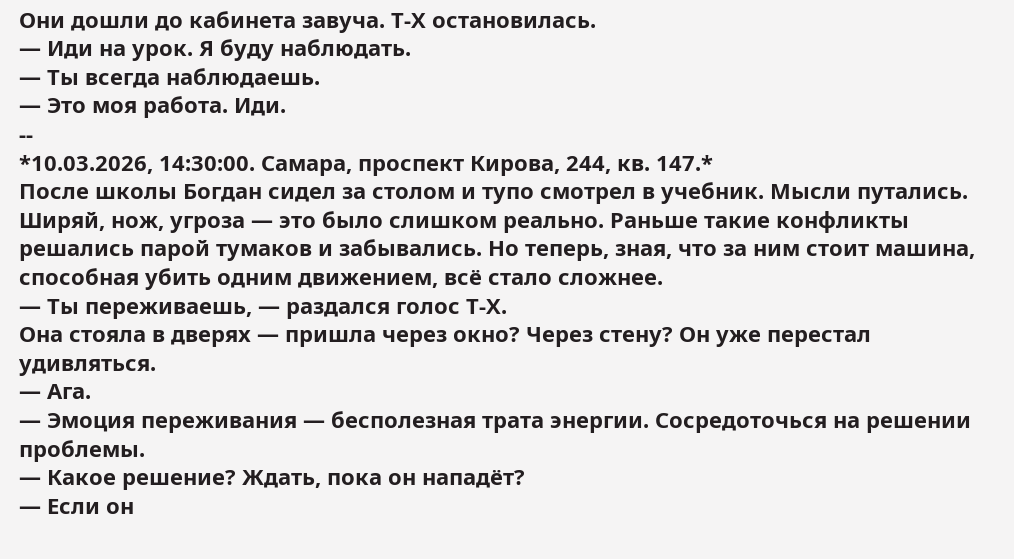Они дошли до кабинета завуча. Т-Х остановилась.
— Иди на урок. Я буду наблюдать.
— Ты всегда наблюдаешь.
— Это моя работа. Иди.
--
*10.03.2026, 14:30:00. Самара, проспект Кирова, 244, кв. 147.*
После школы Богдан сидел за столом и тупо смотрел в учебник. Мысли путались. Ширяй, нож, угроза — это было слишком реально. Раньше такие конфликты решались парой тумаков и забывались. Но теперь, зная, что за ним стоит машина, способная убить одним движением, всё стало сложнее.
— Ты переживаешь, — раздался голос Т-Х.
Она стояла в дверях — пришла через окно? Через стену? Он уже перестал удивляться.
— Ага.
— Эмоция переживания — бесполезная трата энергии. Сосредоточься на решении проблемы.
— Какое решение? Ждать, пока он нападёт?
— Если он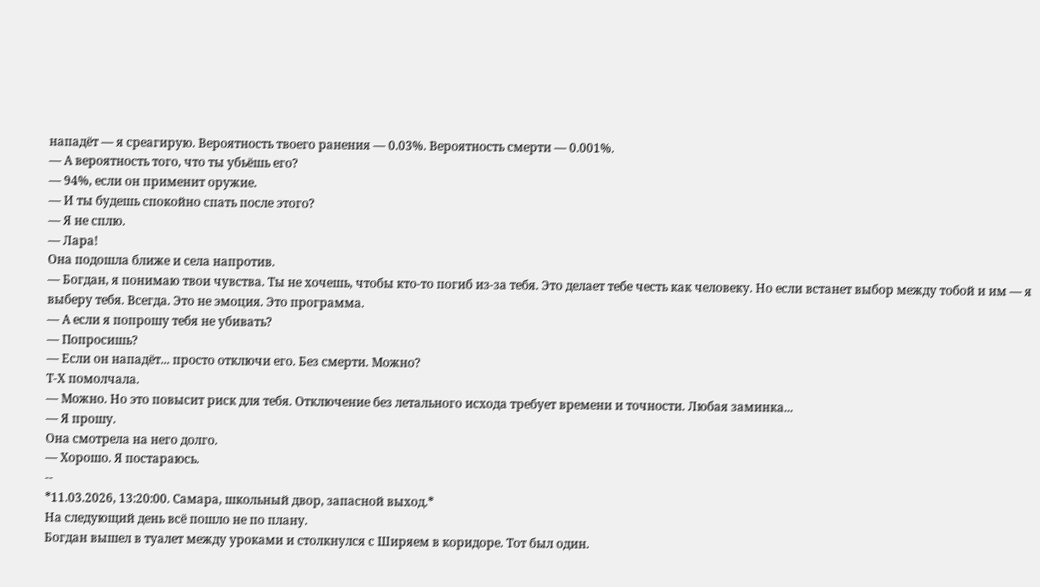нападёт — я среагирую. Вероятность твоего ранения — 0.03%. Вероятность смерти — 0.001%.
— А вероятность того, что ты убьёшь его?
— 94%, если он применит оружие.
— И ты будешь спокойно спать после этого?
— Я не сплю.
— Лара!
Она подошла ближе и села напротив.
— Богдан, я понимаю твои чувства. Ты не хочешь, чтобы кто-то погиб из-за тебя. Это делает тебе честь как человеку. Но если встанет выбор между тобой и им — я выберу тебя. Всегда. Это не эмоция. Это программа.
— А если я попрошу тебя не убивать?
— Попросишь?
— Если он нападёт... просто отключи его. Без смерти. Можно?
Т-Х помолчала.
— Можно. Но это повысит риск для тебя. Отключение без летального исхода требует времени и точности. Любая заминка...
— Я прошу.
Она смотрела на него долго.
— Хорошо. Я постараюсь.
--
*11.03.2026, 13:20:00. Самара, школьный двор, запасной выход.*
На следующий день всё пошло не по плану.
Богдан вышел в туалет между уроками и столкнулся с Ширяем в коридоре. Тот был один.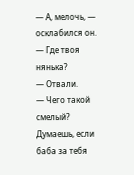— А, мелочь, — осклабился он. — Где твоя нянька?
— Отвали.
— Чего такой смелый? Думаешь, если баба за тебя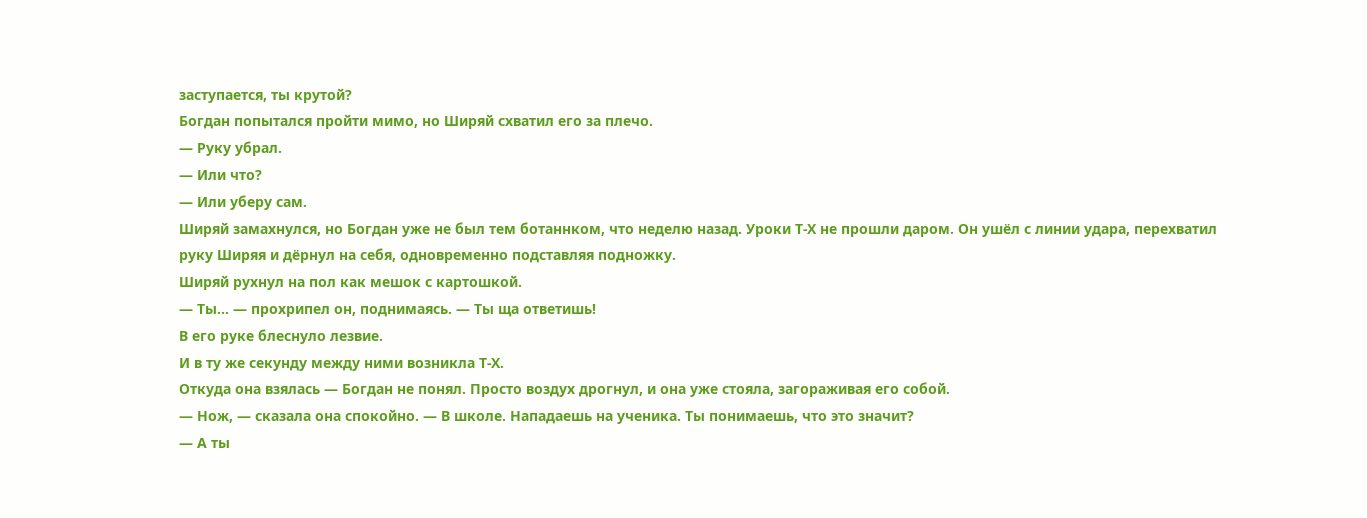заступается, ты крутой?
Богдан попытался пройти мимо, но Ширяй схватил его за плечо.
— Руку убрал.
— Или что?
— Или уберу сам.
Ширяй замахнулся, но Богдан уже не был тем ботаннком, что неделю назад. Уроки Т-Х не прошли даром. Он ушёл с линии удара, перехватил руку Ширяя и дёрнул на себя, одновременно подставляя подножку.
Ширяй рухнул на пол как мешок с картошкой.
— Ты... — прохрипел он, поднимаясь. — Ты ща ответишь!
В его руке блеснуло лезвие.
И в ту же секунду между ними возникла Т-Х.
Откуда она взялась — Богдан не понял. Просто воздух дрогнул, и она уже стояла, загораживая его собой.
— Нож, — сказала она спокойно. — В школе. Нападаешь на ученика. Ты понимаешь, что это значит?
— А ты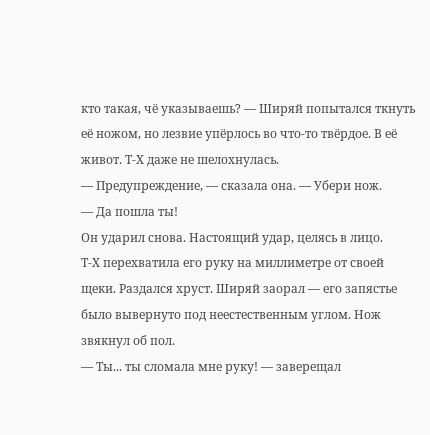кто такая, чё указываешь? — Ширяй попытался ткнуть её ножом, но лезвие упёрлось во что-то твёрдое. В её живот. Т-Х даже не шелохнулась.
— Предупреждение, — сказала она. — Убери нож.
— Да пошла ты!
Он ударил снова. Настоящий удар, целясь в лицо.
Т-Х перехватила его руку на миллиметре от своей щеки. Раздался хруст. Ширяй заорал — его запястье было вывернуто под неестественным углом. Нож звякнул об пол.
— Ты... ты сломала мне руку! — заверещал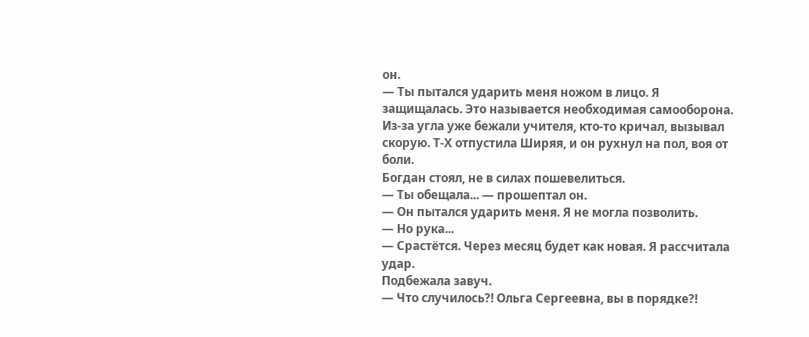он.
— Ты пытался ударить меня ножом в лицо. Я защищалась. Это называется необходимая самооборона.
Из-за угла уже бежали учителя, кто-то кричал, вызывал скорую. Т-Х отпустила Ширяя, и он рухнул на пол, воя от боли.
Богдан стоял, не в силах пошевелиться.
— Ты обещала... — прошептал он.
— Он пытался ударить меня. Я не могла позволить.
— Но рука...
— Срастётся. Через месяц будет как новая. Я рассчитала удар.
Подбежала завуч.
— Что случилось?! Ольга Сергеевна, вы в порядке?!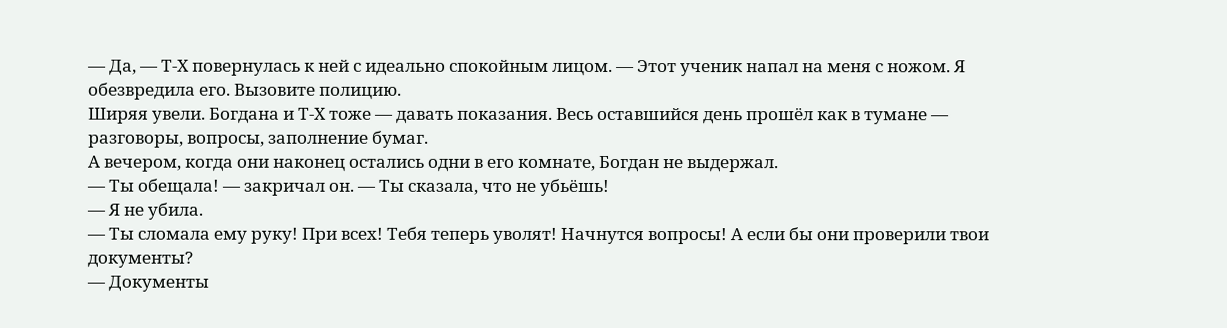— Да, — Т-Х повернулась к ней с идеально спокойным лицом. — Этот ученик напал на меня с ножом. Я обезвредила его. Вызовите полицию.
Ширяя увели. Богдана и Т-Х тоже — давать показания. Весь оставшийся день прошёл как в тумане — разговоры, вопросы, заполнение бумаг.
А вечером, когда они наконец остались одни в его комнате, Богдан не выдержал.
— Ты обещала! — закричал он. — Ты сказала, что не убьёшь!
— Я не убила.
— Ты сломала ему руку! При всех! Тебя теперь уволят! Начнутся вопросы! А если бы они проверили твои документы?
— Документы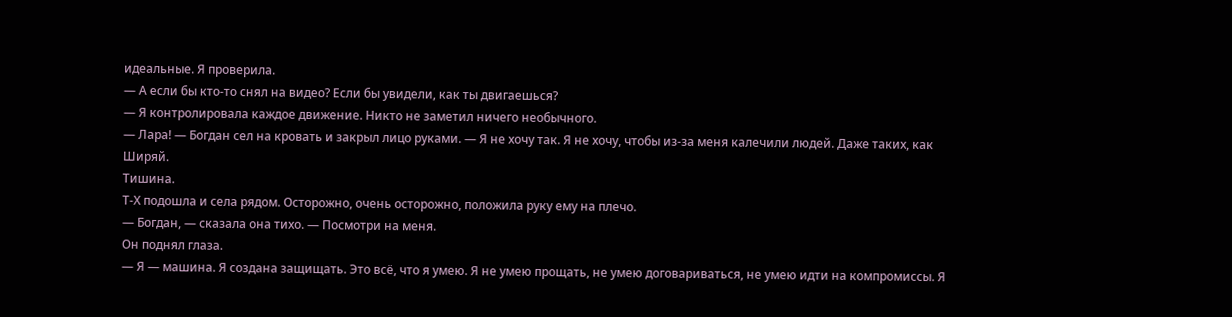идеальные. Я проверила.
— А если бы кто-то снял на видео? Если бы увидели, как ты двигаешься?
— Я контролировала каждое движение. Никто не заметил ничего необычного.
— Лара! — Богдан сел на кровать и закрыл лицо руками. — Я не хочу так. Я не хочу, чтобы из-за меня калечили людей. Даже таких, как Ширяй.
Тишина.
Т-Х подошла и села рядом. Осторожно, очень осторожно, положила руку ему на плечо.
— Богдан, — сказала она тихо. — Посмотри на меня.
Он поднял глаза.
— Я — машина. Я создана защищать. Это всё, что я умею. Я не умею прощать, не умею договариваться, не умею идти на компромиссы. Я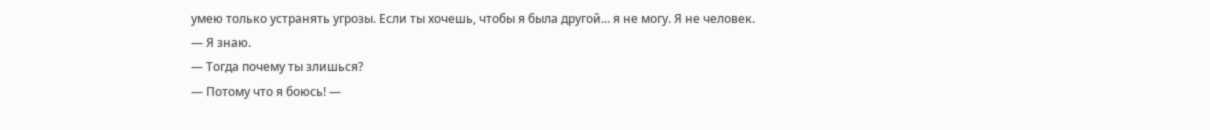умею только устранять угрозы. Если ты хочешь, чтобы я была другой... я не могу. Я не человек.
— Я знаю.
— Тогда почему ты злишься?
— Потому что я боюсь! —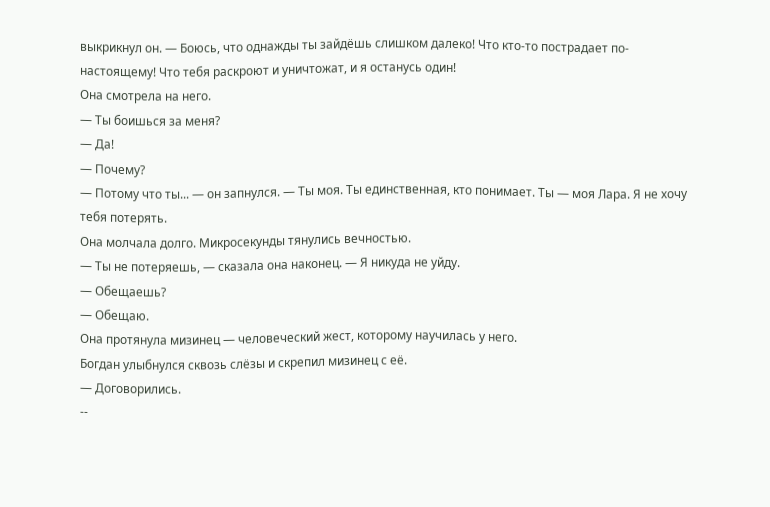выкрикнул он. — Боюсь, что однажды ты зайдёшь слишком далеко! Что кто-то пострадает по-настоящему! Что тебя раскроют и уничтожат, и я останусь один!
Она смотрела на него.
— Ты боишься за меня?
— Да!
— Почему?
— Потому что ты... — он запнулся. — Ты моя. Ты единственная, кто понимает. Ты — моя Лара. Я не хочу тебя потерять.
Она молчала долго. Микросекунды тянулись вечностью.
— Ты не потеряешь, — сказала она наконец. — Я никуда не уйду.
— Обещаешь?
— Обещаю.
Она протянула мизинец — человеческий жест, которому научилась у него.
Богдан улыбнулся сквозь слёзы и скрепил мизинец с её.
— Договорились.
--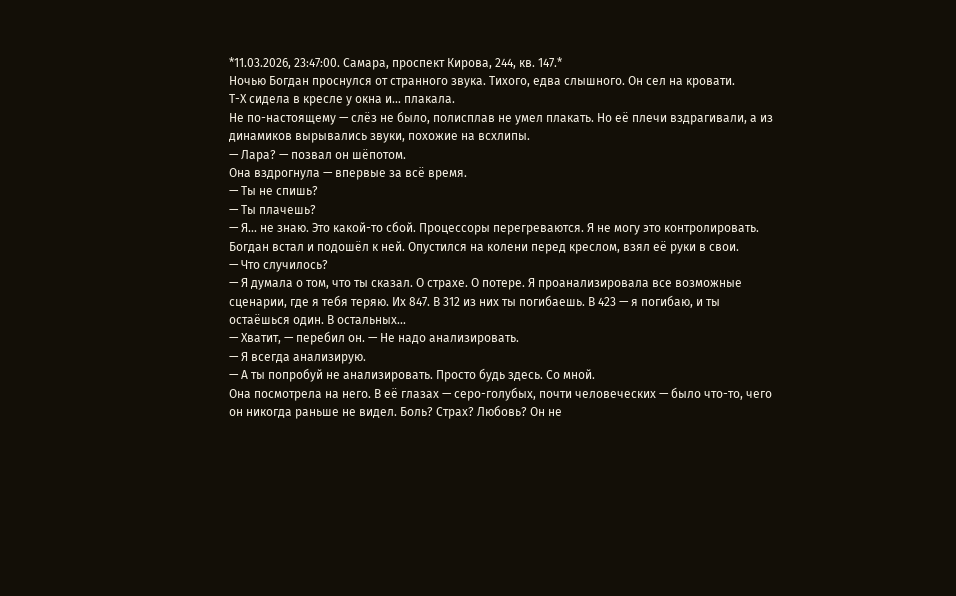*11.03.2026, 23:47:00. Самара, проспект Кирова, 244, кв. 147.*
Ночью Богдан проснулся от странного звука. Тихого, едва слышного. Он сел на кровати.
Т-Х сидела в кресле у окна и... плакала.
Не по-настоящему — слёз не было, полисплав не умел плакать. Но её плечи вздрагивали, а из динамиков вырывались звуки, похожие на всхлипы.
— Лара? — позвал он шёпотом.
Она вздрогнула — впервые за всё время.
— Ты не спишь?
— Ты плачешь?
— Я... не знаю. Это какой-то сбой. Процессоры перегреваются. Я не могу это контролировать.
Богдан встал и подошёл к ней. Опустился на колени перед креслом, взял её руки в свои.
— Что случилось?
— Я думала о том, что ты сказал. О страхе. О потере. Я проанализировала все возможные сценарии, где я тебя теряю. Их 847. В 312 из них ты погибаешь. В 423 — я погибаю, и ты остаёшься один. В остальных...
— Хватит, — перебил он. — Не надо анализировать.
— Я всегда анализирую.
— А ты попробуй не анализировать. Просто будь здесь. Со мной.
Она посмотрела на него. В её глазах — серо-голубых, почти человеческих — было что-то, чего он никогда раньше не видел. Боль? Страх? Любовь? Он не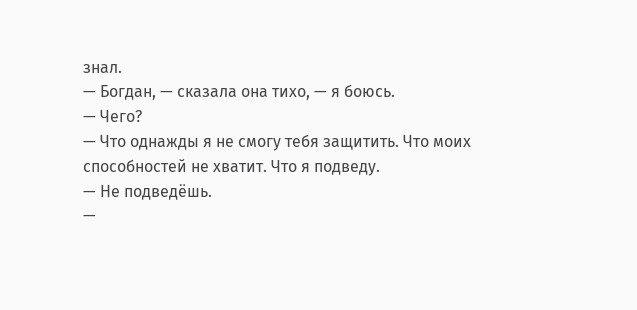знал.
— Богдан, — сказала она тихо, — я боюсь.
— Чего?
— Что однажды я не смогу тебя защитить. Что моих способностей не хватит. Что я подведу.
— Не подведёшь.
—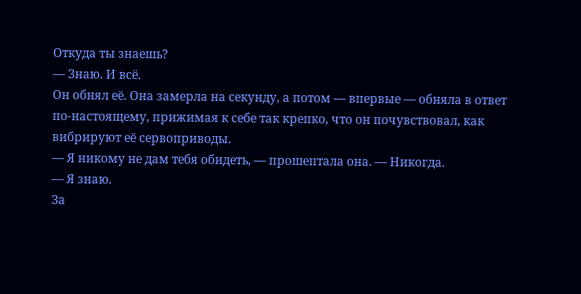Откуда ты знаешь?
— Знаю. И всё.
Он обнял её. Она замерла на секунду, а потом — впервые — обняла в ответ по-настоящему, прижимая к себе так крепко, что он почувствовал, как вибрируют её сервоприводы.
— Я никому не дам тебя обидеть, — прошептала она. — Никогда.
— Я знаю.
За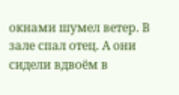окнами шумел ветер. В зале спал отец. А они сидели вдвоём в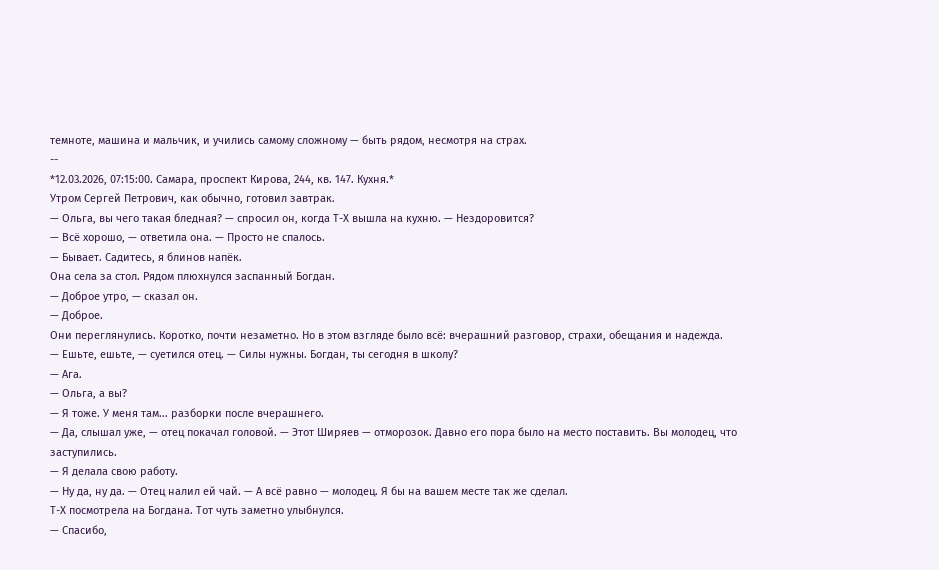темноте, машина и мальчик, и учились самому сложному — быть рядом, несмотря на страх.
--
*12.03.2026, 07:15:00. Самара, проспект Кирова, 244, кв. 147. Кухня.*
Утром Сергей Петрович, как обычно, готовил завтрак.
— Ольга, вы чего такая бледная? — спросил он, когда Т-Х вышла на кухню. — Нездоровится?
— Всё хорошо, — ответила она. — Просто не спалось.
— Бывает. Садитесь, я блинов напёк.
Она села за стол. Рядом плюхнулся заспанный Богдан.
— Доброе утро, — сказал он.
— Доброе.
Они переглянулись. Коротко, почти незаметно. Но в этом взгляде было всё: вчерашний разговор, страхи, обещания и надежда.
— Ешьте, ешьте, — суетился отец. — Силы нужны. Богдан, ты сегодня в школу?
— Ага.
— Ольга, а вы?
— Я тоже. У меня там... разборки после вчерашнего.
— Да, слышал уже, — отец покачал головой. — Этот Ширяев — отморозок. Давно его пора было на место поставить. Вы молодец, что заступились.
— Я делала свою работу.
— Ну да, ну да. — Отец налил ей чай. — А всё равно — молодец. Я бы на вашем месте так же сделал.
Т-Х посмотрела на Богдана. Тот чуть заметно улыбнулся.
— Спасибо,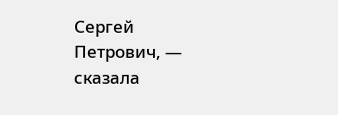Сергей Петрович, — сказала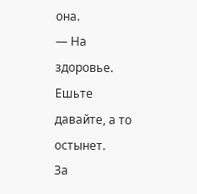она.
— На здоровье. Ешьте давайте, а то остынет.
За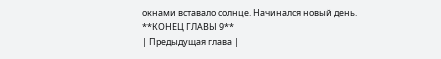окнами вставало солнце. Начинался новый день.
**КОНЕЦ ГЛАВЫ 9**
| Предыдущая глава |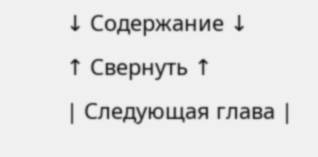↓ Содержание ↓
↑ Свернуть ↑
| Следующая глава |